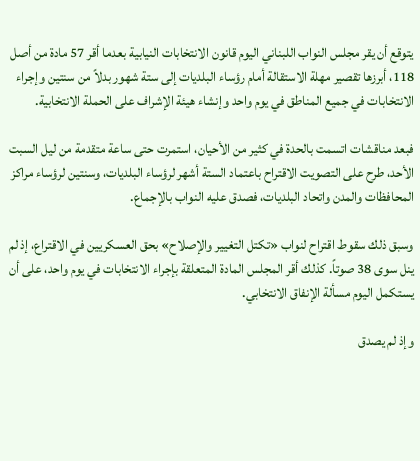يتوقع أن يقر مجلس النواب اللبناني اليوم قانون الانتخابات النيابية بعدما أقر 57 مادة من أصل 118، أبرزها تقصير مهلة الاستقالة أمام رؤساء البلديات إلى ستة شهور بدلاً من سنتين وإجراء الانتخابات في جميع المناطق في يوم واحد وإنشاء هيئة الإشراف على الحملة الانتخابية.

فبعد مناقشات اتسمت بالحدة في كثير من الأحيان، استمرت حتى ساعة متقدمة من ليل السبت الأحد، طرح على التصويت الاقتراح باعتماد الستة أشهر لرؤساء البلديات، وسنتين لرؤساء مراكز المحافظات والمدن واتحاد البلديات، فصدق عليه النواب بالإجماع.

وسبق ذلك سقوط اقتراح لنواب «تكتل التغيير والإصلاح» بحق العسكريين في الاقتراع، إذ لم ينل سوى 38 صوتاً. كذلك أقر المجلس المادة المتعلقة بإجراء الانتخابات في يوم واحد، على أن يستكمل اليوم مسألة الإنفاق الانتخابي.

وإذ لم يصدق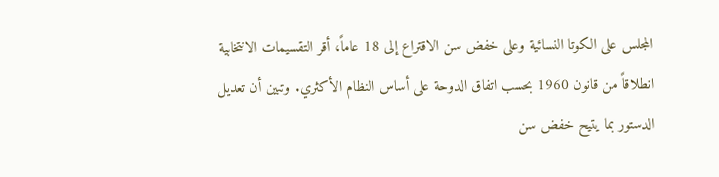المجلس على الكوتا النسائية وعلى خفض سن الاقتراع إلى 18 عاماً، أقر التقسيمات الانتخابية انطلاقاً من قانون 1960 بحسب اتفاق الدوحة على أساس النظام الأكثري. وتبين أن تعديل الدستور بما يتيح خفض سن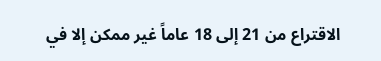الاقتراع من 21 إلى 18 عاماً غير ممكن إلا في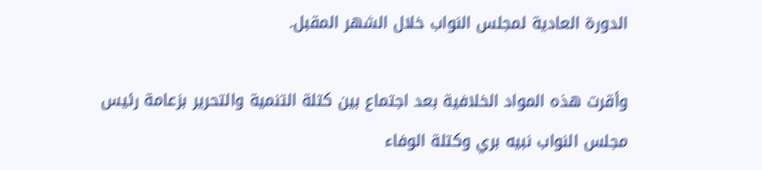الدورة العادية لمجلس النواب خلال الشهر المقبل.

وأقرت هذه المواد الخلافية بعد اجتماع بين كتلة التنمية والتحرير بزعامة رئيس مجلس النواب نبيه بري وكتلة الوفاء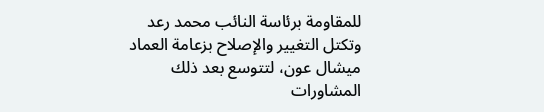للمقاومة برئاسة النائب محمد رعد وتكتل التغيير والإصلاح بزعامة العماد ميشال عون، لتتوسع بعد ذلك المشاورات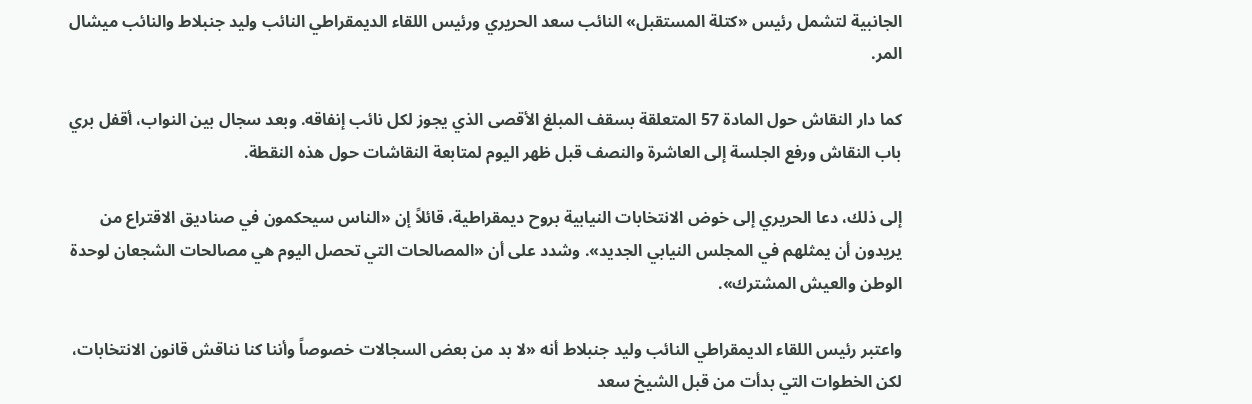الجانبية لتشمل رئيس «كتلة المستقبل» النائب سعد الحريري ورئيس اللقاء الديمقراطي النائب وليد جنبلاط والنائب ميشال المر.

كما دار النقاش حول المادة 57 المتعلقة بسقف المبلغ الأقصى الذي يجوز لكل نائب إنفاقه. وبعد سجال بين النواب، أقفل بري باب النقاش ورفع الجلسة إلى العاشرة والنصف قبل ظهر اليوم لمتابعة النقاشات حول هذه النقطة.

إلى ذلك، دعا الحريري إلى خوض الانتخابات النيابية بروح ديمقراطية، قائلاً إن «الناس سيحكمون في صناديق الاقتراع من يريدون أن يمثلهم في المجلس النيابي الجديد». وشدد على أن «المصالحات التي تحصل اليوم هي مصالحات الشجعان لوحدة الوطن والعيش المشترك».

واعتبر رئيس اللقاء الديمقراطي النائب وليد جنبلاط أنه «لا بد من بعض السجالات خصوصاً وأننا كنا نناقش قانون الانتخابات، لكن الخطوات التي بدأت من قبل الشيخ سعد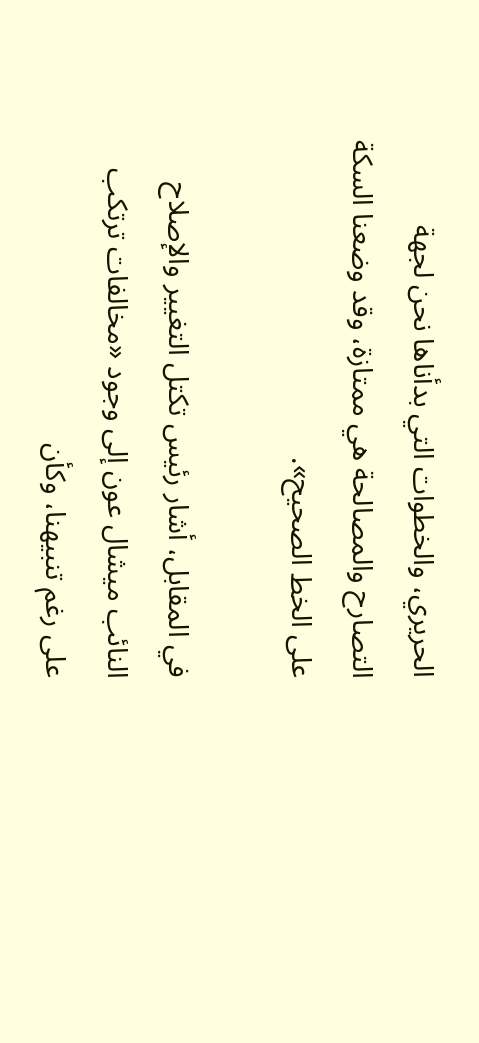الحريري، والخطوات التي بدأناها نحن لجهة التصارح والمصالحة هي ممتازة، وقد وضعنا السكة على الخط الصحيح».

في المقابل، أشار رئيس تكتل التغيير والإصلاح النائب ميشال عون إلى وجود «مخالفات ترتكب على رغم تنبيهنا، وكأن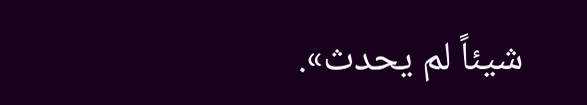شيئاً لم يحدث».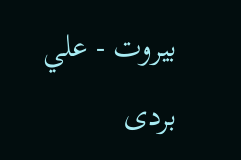بيروت - علي بردى